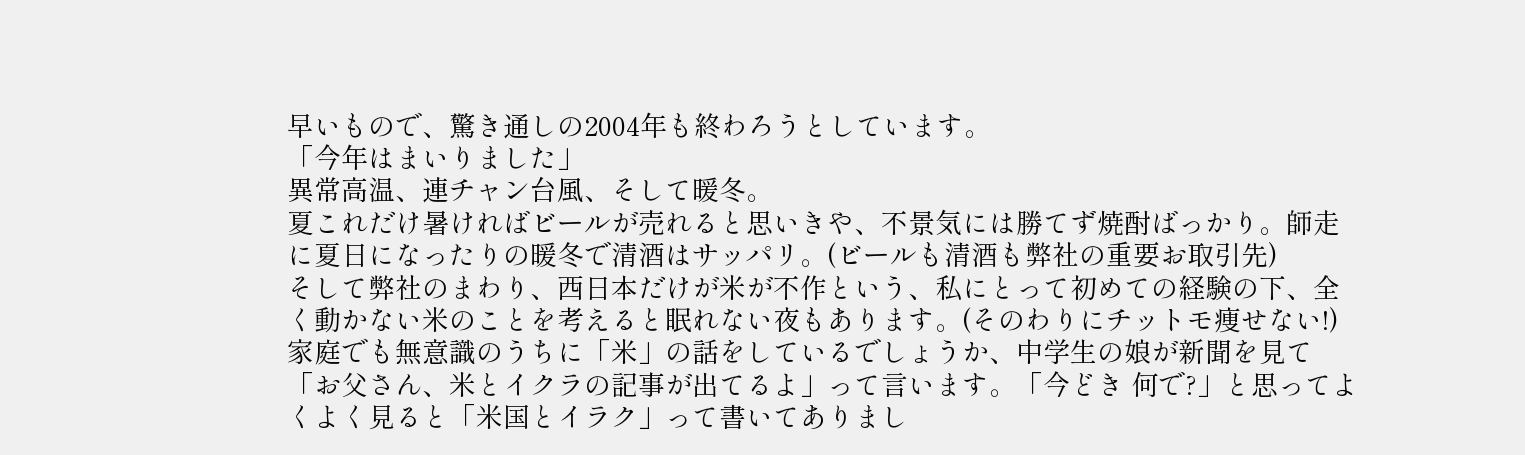早いもので、驚き通しの2004年も終わろうとしています。
「今年はまいりました」
異常高温、連チャン台風、そして暖冬。
夏これだけ暑ければビールが売れると思いきや、不景気には勝てず焼酎ばっかり。師走に夏日になったりの暖冬で清酒はサッパリ。(ビールも清酒も弊社の重要お取引先)
そして弊社のまわり、西日本だけが米が不作という、私にとって初めての経験の下、全く動かない米のことを考えると眠れない夜もあります。(そのわりにチットモ痩せない!)
家庭でも無意識のうちに「米」の話をしているでしょうか、中学生の娘が新聞を見て「お父さん、米とイクラの記事が出てるよ」って言います。「今どき 何で?」と思ってよくよく見ると「米国とイラク」って書いてありまし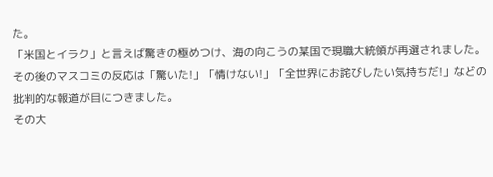た。
「米国とイラク」と言えば驚きの極めつけ、海の向こうの某国で現職大統領が再選されました。その後のマスコミの反応は「驚いた!」「情けない!」「全世界にお詫びしたい気持ちだ!」などの批判的な報道が目につきました。
その大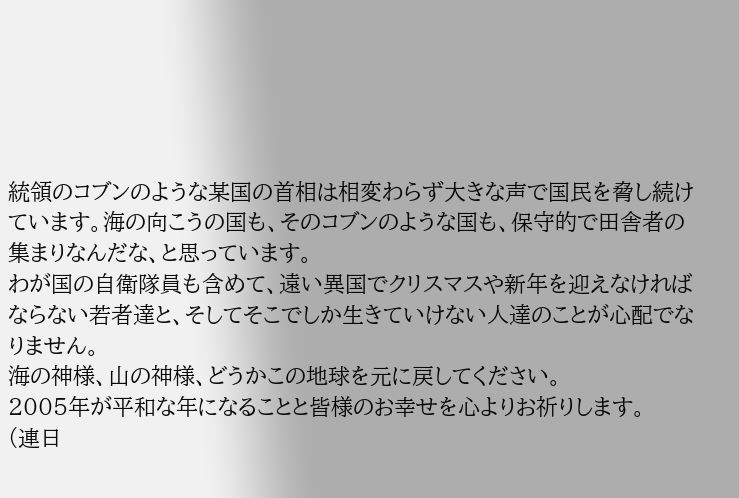統領のコブンのような某国の首相は相変わらず大きな声で国民を脅し続けています。海の向こうの国も、そのコブンのような国も、保守的で田舎者の集まりなんだな、と思っています。
わが国の自衛隊員も含めて、遠い異国でクリスマスや新年を迎えなければならない若者達と、そしてそこでしか生きていけない人達のことが心配でなりません。
海の神様、山の神様、どうかこの地球を元に戻してください。
2005年が平和な年になることと皆様のお幸せを心よりお祈りします。
(連日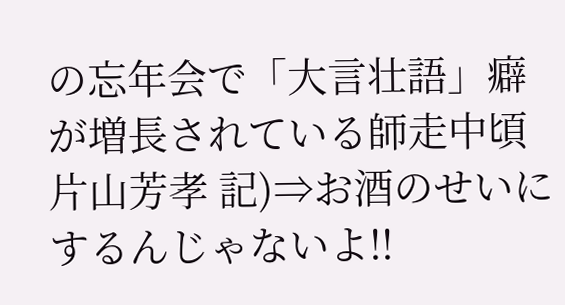の忘年会で「大言壮語」癖が増長されている師走中頃 片山芳孝 記)⇒お酒のせいにするんじゃないよ!!